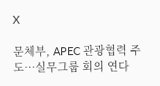X

문체부, APEC 관광협력 주도…실무그룹 회의 연다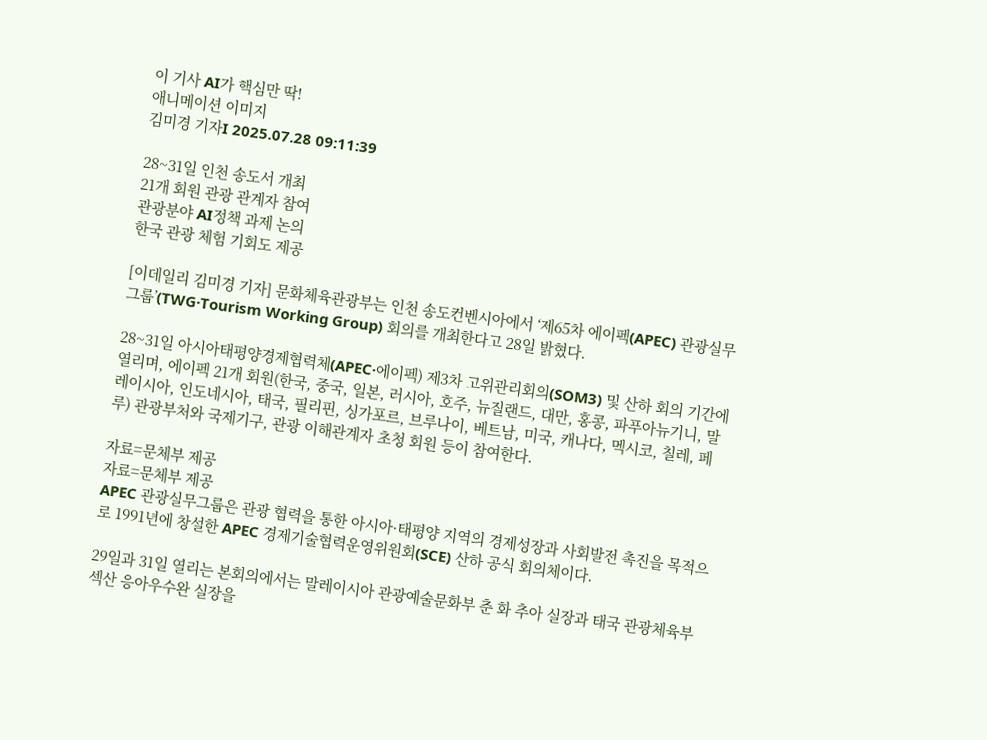이 기사 AI가 핵심만 딱!
애니메이션 이미지
김미경 기자I 2025.07.28 09:11:39

28~31일 인천 송도서 개최
21개 회원 관광 관계자 참여
관광분야 AI정책 과제 논의
한국 관광 체험 기회도 제공

[이데일리 김미경 기자] 문화체육관광부는 인천 송도컨벤시아에서 ‘제65차 에이펙(APEC) 관광실무그룹’(TWG·Tourism Working Group) 회의를 개최한다고 28일 밝혔다.

28~31일 아시아태평양경제협력체(APEC·에이펙) 제3차 고위관리회의(SOM3) 및 산하 회의 기간에 열리며, 에이펙 21개 회원(한국, 중국, 일본, 러시아, 호주, 뉴질랜드, 대만, 홍콩, 파푸아뉴기니, 말레이시아, 인도네시아, 태국, 필리핀, 싱가포르, 브루나이, 베트남, 미국, 캐나다, 멕시코, 칠레, 페루) 관광부처와 국제기구, 관광 이해관계자 초청 회원 등이 참여한다.

자료=문체부 제공
자료=문체부 제공
APEC 관광실무그룹은 관광 협력을 통한 아시아·태평양 지역의 경제성장과 사회발전 촉진을 목적으로 1991년에 창설한 APEC 경제기술협력운영위원회(SCE) 산하 공식 회의체이다.

29일과 31일 열리는 본회의에서는 말레이시아 관광예술문화부 춘 화 추아 실장과 태국 관광체육부 섹산 응아우수완 실장을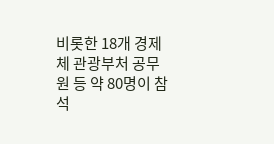비롯한 18개 경제체 관광부처 공무원 등 약 80명이 참석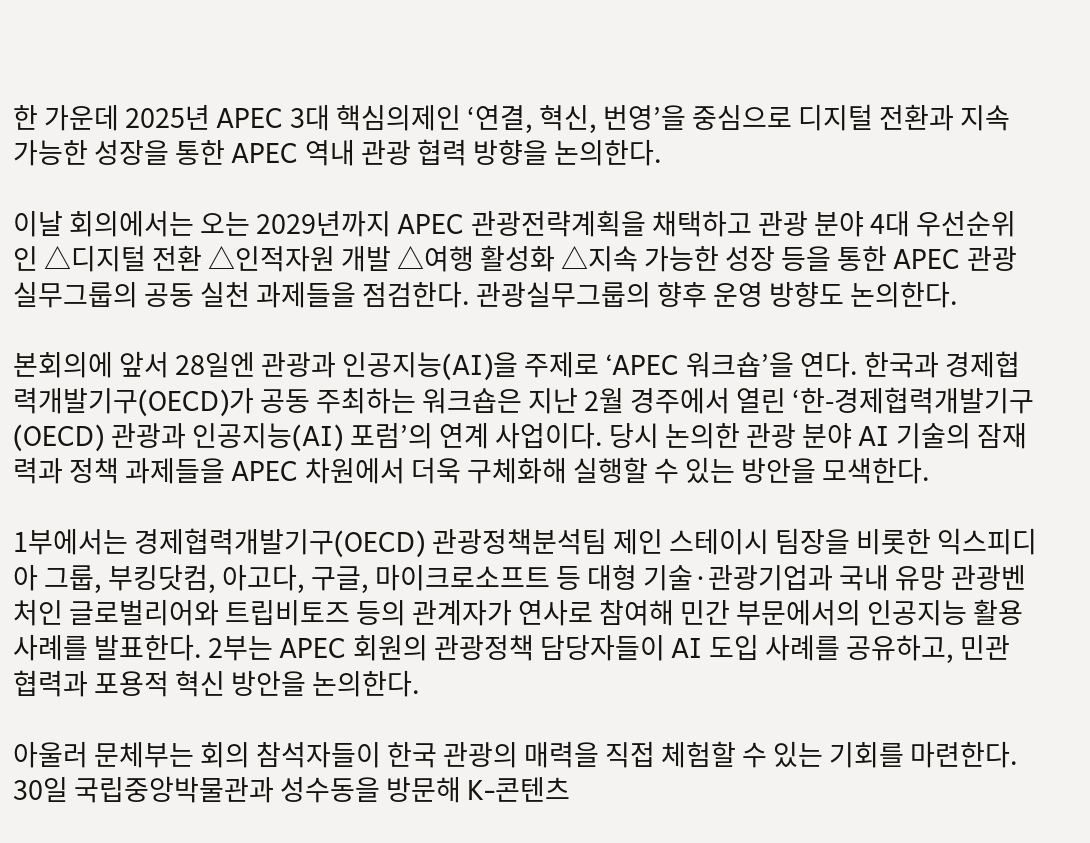한 가운데 2025년 APEC 3대 핵심의제인 ‘연결, 혁신, 번영’을 중심으로 디지털 전환과 지속 가능한 성장을 통한 APEC 역내 관광 협력 방향을 논의한다.

이날 회의에서는 오는 2029년까지 APEC 관광전략계획을 채택하고 관광 분야 4대 우선순위인 △디지털 전환 △인적자원 개발 △여행 활성화 △지속 가능한 성장 등을 통한 APEC 관광실무그룹의 공동 실천 과제들을 점검한다. 관광실무그룹의 향후 운영 방향도 논의한다.

본회의에 앞서 28일엔 관광과 인공지능(AI)을 주제로 ‘APEC 워크숍’을 연다. 한국과 경제협력개발기구(OECD)가 공동 주최하는 워크숍은 지난 2월 경주에서 열린 ‘한-경제협력개발기구(OECD) 관광과 인공지능(AI) 포럼’의 연계 사업이다. 당시 논의한 관광 분야 AI 기술의 잠재력과 정책 과제들을 APEC 차원에서 더욱 구체화해 실행할 수 있는 방안을 모색한다.

1부에서는 경제협력개발기구(OECD) 관광정책분석팀 제인 스테이시 팀장을 비롯한 익스피디아 그룹, 부킹닷컴, 아고다, 구글, 마이크로소프트 등 대형 기술·관광기업과 국내 유망 관광벤처인 글로벌리어와 트립비토즈 등의 관계자가 연사로 참여해 민간 부문에서의 인공지능 활용 사례를 발표한다. 2부는 APEC 회원의 관광정책 담당자들이 AI 도입 사례를 공유하고, 민관 협력과 포용적 혁신 방안을 논의한다.

아울러 문체부는 회의 참석자들이 한국 관광의 매력을 직접 체험할 수 있는 기회를 마련한다. 30일 국립중앙박물관과 성수동을 방문해 K-콘텐츠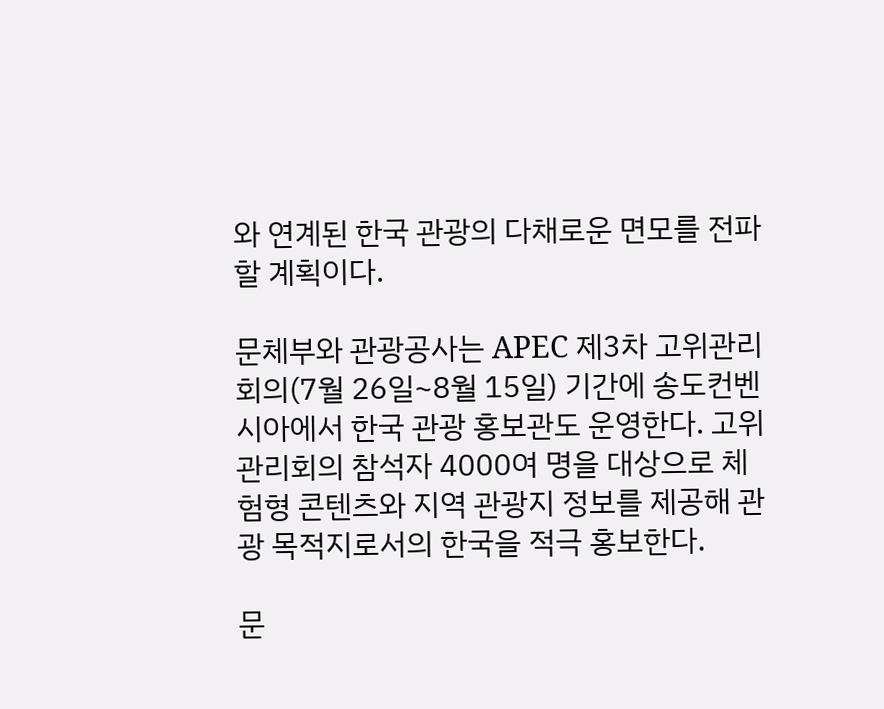와 연계된 한국 관광의 다채로운 면모를 전파할 계획이다.

문체부와 관광공사는 APEC 제3차 고위관리회의(7월 26일~8월 15일) 기간에 송도컨벤시아에서 한국 관광 홍보관도 운영한다. 고위관리회의 참석자 4000여 명을 대상으로 체험형 콘텐츠와 지역 관광지 정보를 제공해 관광 목적지로서의 한국을 적극 홍보한다.

문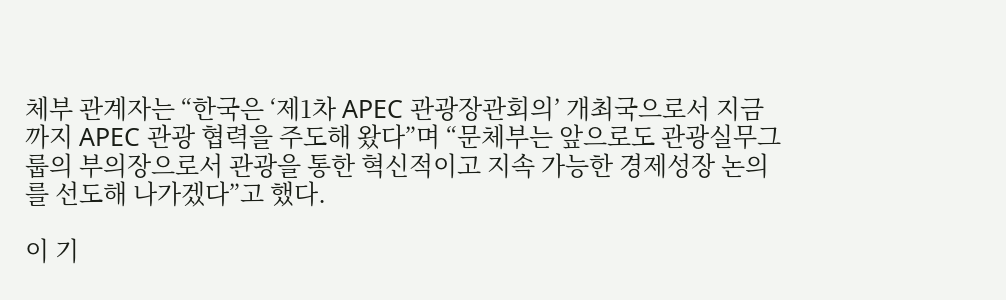체부 관계자는 “한국은 ‘제1차 APEC 관광장관회의’ 개최국으로서 지금까지 APEC 관광 협력을 주도해 왔다”며 “문체부는 앞으로도 관광실무그룹의 부의장으로서 관광을 통한 혁신적이고 지속 가능한 경제성장 논의를 선도해 나가겠다”고 했다.

이 기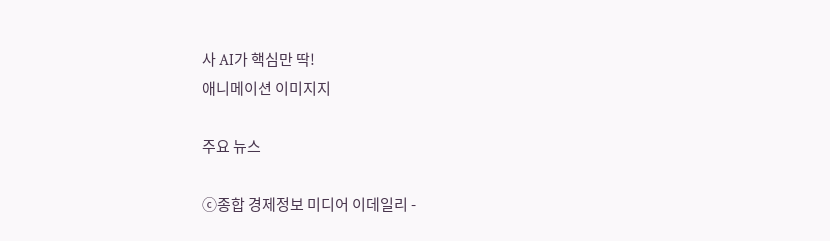사 AI가 핵심만 딱!
애니메이션 이미지지

주요 뉴스

ⓒ종합 경제정보 미디어 이데일리 -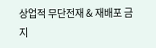상업적 무단전재 & 재배포 금지